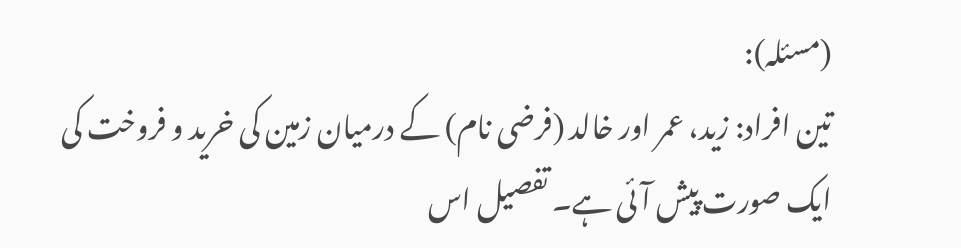(مسئلہ):
تین افراد: زید، عمر اور خالد (فرضی نام) کے درمیان زمین کی خرید و فروخت کی ایک صورت پیش آئی ہے۔ تفصیل اس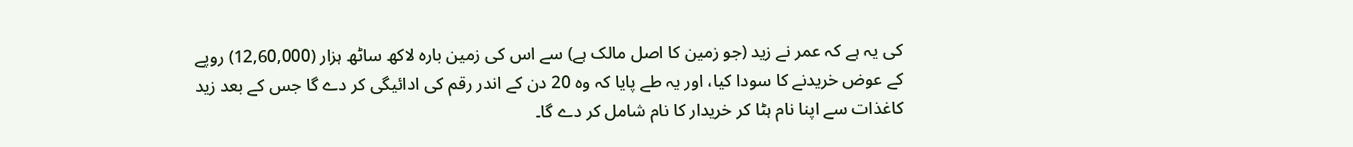کی یہ ہے کہ عمر نے زید (جو زمین کا اصل مالک ہے) سے اس کی زمین بارہ لاکھ ساٹھ ہزار (12,60,000) روپے کے عوض خریدنے کا سودا کیا، اور یہ طے پایا کہ وہ 20 دن کے اندر رقم کی ادائیگی کر دے گا جس کے بعد زید کاغذات سے اپنا نام ہٹا کر خریدار کا نام شامل کر دے گا۔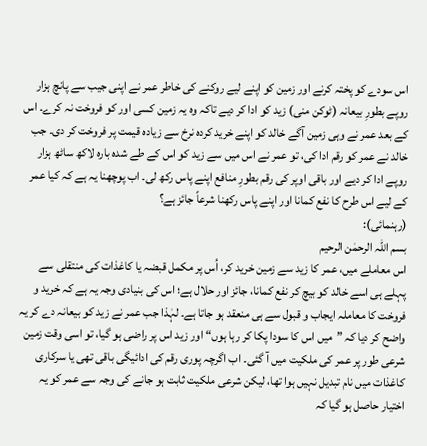اس سودے کو پختہ کرنے اور زمین کو اپنے لیے روکنے کی خاطر عمر نے اپنی جیب سے پانچ ہزار روپے بطورِ بیعانہ (ٹوکن منی) زید کو ادا کر دیے تاکہ وہ یہ زمین کسی اور کو فروخت نہ کرے۔ اس کے بعد عمر نے وہی زمین آگے خالد کو اپنے خرید کردہ نرخ سے زیادہ قیمت پر فروخت کر دی۔ جب خالد نے عمر کو رقم ادا کی، تو عمر نے اس میں سے زید کو اس کے طے شدہ بارہ لاکھ ساٹھ ہزار روپے ادا کر دیے اور باقی اوپر کی رقم بطورِ منافع اپنے پاس رکھ لی۔ اب پوچھنا یہ ہے کہ کیا عمر کے لیے اس طرح کا نفع کمانا اور اپنے پاس رکھنا شرعاً جائز ہے؟
(رہنمائی):
بسم اللہ الرحمٰن الرحیم
اس معاملے میں، عمر کا زید سے زمین خرید کر، اُس پر مکمل قبضہ یا کاغذات کی منتقلی سے پہلے ہی اسے خالد کو بیچ کر نفع کمانا، جائز اور حلال ہے؛ اس کی بنیادی وجہ یہ ہے کہ خرید و فروخت کا معاملہ ایجاب و قبول سے ہی منعقد ہو جاتا ہے۔ لہٰذا جب عمر نے زید کو بیعانہ دے کر یہ واضح کر دیا کہ ”میں اس کا سودا پکا کر رہا ہوں“ اور زید اس پر راضی ہو گیا، تو اسی وقت زمین شرعی طور پر عمر کی ملکیت میں آ گئی۔ اب اگرچہ پوری رقم کی ادائیگی باقی تھی یا سرکاری کاغذات میں نام تبدیل نہیں ہوا تھا، لیکن شرعی ملکیت ثابت ہو جانے کی وجہ سے عمر کو یہ اختیار حاصل ہو گیا کہ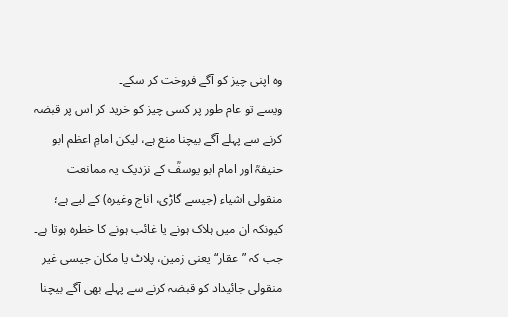وہ اپنی چیز کو آگے فروخت کر سکے۔
ویسے تو عام طور پر کسی چیز کو خرید کر اس پر قبضہ کرنے سے پہلے آگے بیچنا منع ہے، لیکن امامِ اعظم ابو حنیفہؒ اور امام ابو یوسفؒ کے نزدیک یہ ممانعت منقولی اشیاء (جیسے گاڑی، اناج وغیرہ) کے لیے ہے؛ کیونکہ ان میں ہلاک ہونے یا غائب ہونے کا خطرہ ہوتا ہے۔ جب کہ ”عقار“ یعنی زمین، پلاٹ یا مکان جیسی غیر منقولی جائیداد کو قبضہ کرنے سے پہلے بھی آگے بیچنا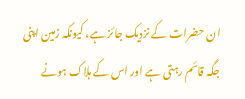ان حضرات کے نزدیک جائز ہے، کیونکہ زمین اپنی جگہ قائم رہتی ہے اور اس کے ہلاک ہونے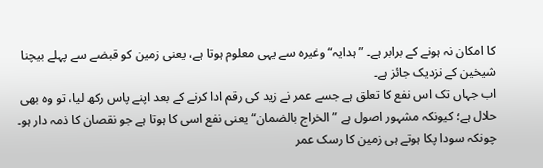کا امکان نہ ہونے کے برابر ہے۔ ”ہدایہ“ وغیرہ سے یہی معلوم ہوتا ہے، یعنی زمین کو قبضے سے پہلے بیچنا شیخین کے نزدیک جائز ہے۔
اب جہاں تک اس نفع کا تعلق ہے جسے عمر نے زید کی رقم ادا کرنے کے بعد اپنے پاس رکھ لیا، تو وہ بھی حلال ہے؛ کیونکہ مشہور اصول ہے ”الخراج بالضمان“ یعنی نفع اسی کا ہوتا ہے جو نقصان کا ذمہ دار ہو۔ چونکہ سودا پکا ہوتے ہی زمین کا رسک عمر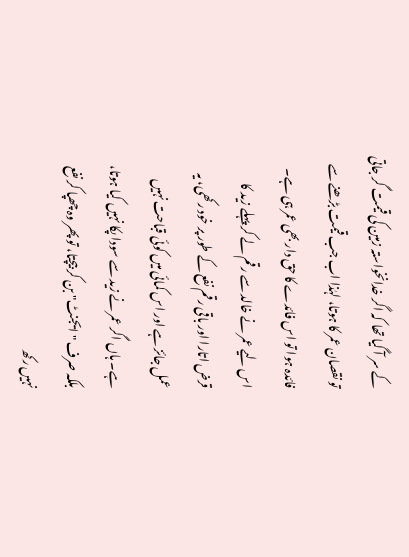کے سر آ گیا تھا کہ اگر خدانخواستہ زمین کی قیمت گر جاتی تو نقصان عمر کا ہوتا، لہٰذا اب جب قیمت بڑھنے سے فائدہ ہوا تو اس فائدے کا حق دار بھی عمر ہی ہے۔ اس لیے عمر نے خالد سے رقم لے کر پہلے زید کا قرض اتارا اور باقی رقم نفع کے طور پر خود رکھی، یہ عمل جائز ہے اور اس کمائی میں کوئی قباحت نہیں ہے۔ ہاں اگر عمر نے زید سے سودا پکا نہیں کیا ہوتا، بلکہ صرف "ایجنٹ" بن کر بیچتا، تو پھر وہ چھپا کر نفع نہیں رکھ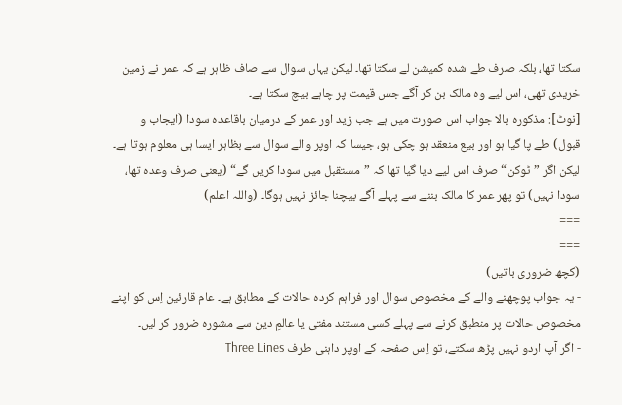سکتا تھا، بلکہ صرف طے شدہ کمیشن لے سکتا تھا۔ لیکن یہاں سوال سے صاف ظاہر ہے کہ عمر نے زمین خریدی تھی، اس لیے وہ مالک بن کر آگے جس قیمت پر چاہے بیچ سکتا ہے۔
[نوٹ]: مذکورہ بالا جواب اس صورت میں ہے جب زید اور عمر کے درمیان باقاعدہ سودا (ایجاب و قبول) طے پا گیا ہو اور بیع منعقد ہو چکی ہو، جیسا کہ اوپر والے سوال سے بظاہر ایسا ہی معلوم ہوتا ہے۔ لیکن اگر ”ٹوکن“ صرف اس لیے دیا گیا تھا کہ ”مستقبل میں سودا کریں گے“ (یعنی صرف وعدہ تھا، سودا نہیں) تو پھر عمر کا مالک بننے سے پہلے آگے بیچنا جائز نہیں ہوگا۔ (واللہ اعلم)
===
===
(کچھ ضروری باتیں)
- یہ جواب پوچھنے والے کے مخصوص سوال اور فراہم کردہ حالات کے مطابق ہے۔ عام قارئین اِس کو اپنے مخصوص حالات پر منطبق کرنے سے پہلے کسی مستند مفتی یا عالمِ دین سے مشورہ ضرور کر لیں۔
- اگر آپ اردو نہیں پڑھ سکتے، تو اِس صفحہ کے اوپر داہنی طرف Three Lines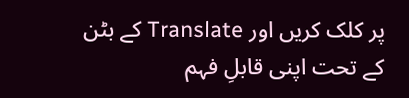پر کلک کریں اور Translate کے بٹن کے تحت اپنی قابلِ فہم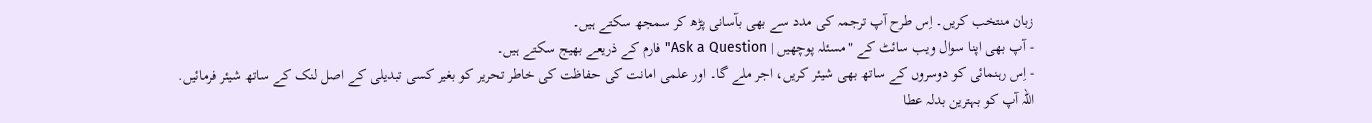زبان منتخب کریں۔ اِس طرح آپ ترجمہ کی مدد سے بھی بآسانی پڑھ کر سمجھ سکتے ہیں۔
- آپ بھی اپنا سوال ویب سائٹ کے "مسئلہ پوچھیں | Ask a Question" فارم کے ذریعے بھیج سکتے ہیں۔
- اِس رہنمائی کو دوسروں کے ساتھ بھی شیئر کریں، اجر ملے گا۔ اور علمی امانت کی حفاظت کی خاطر تحریر کو بغیر کسی تبدیلی کے اصل لنک کے ساتھ شیئر فرمائیں.
اللہ آپ کو بہترین بدلہ عطا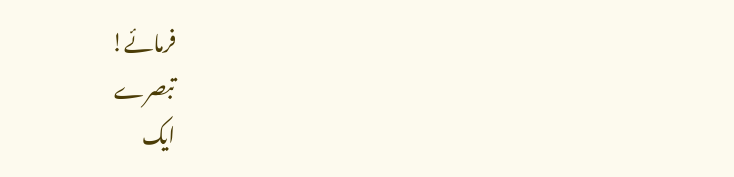فرمائے!
تبصرے
ایک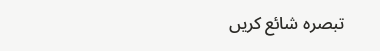تبصرہ شائع کریں